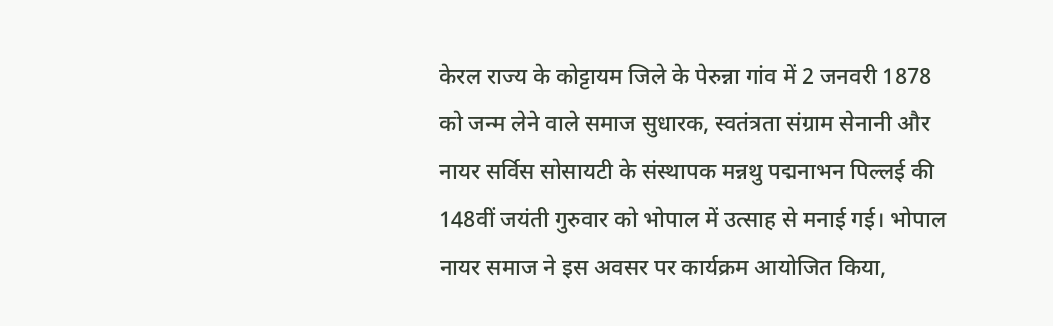केरल राज्य के कोट्टायम जिले के पेरुन्ना गांव में 2 जनवरी 1878 को जन्म लेने वाले समाज सुधारक, स्वतंत्रता संग्राम सेनानी और नायर सर्विस सोसायटी के संस्थापक मन्नथु पद्मनाभन पिल्लई की 148वीं जयंती गुरुवार को भोपाल में उत्साह से मनाई गई। भोपाल नायर समाज ने इस अवसर पर कार्यक्रम आयोजित किया,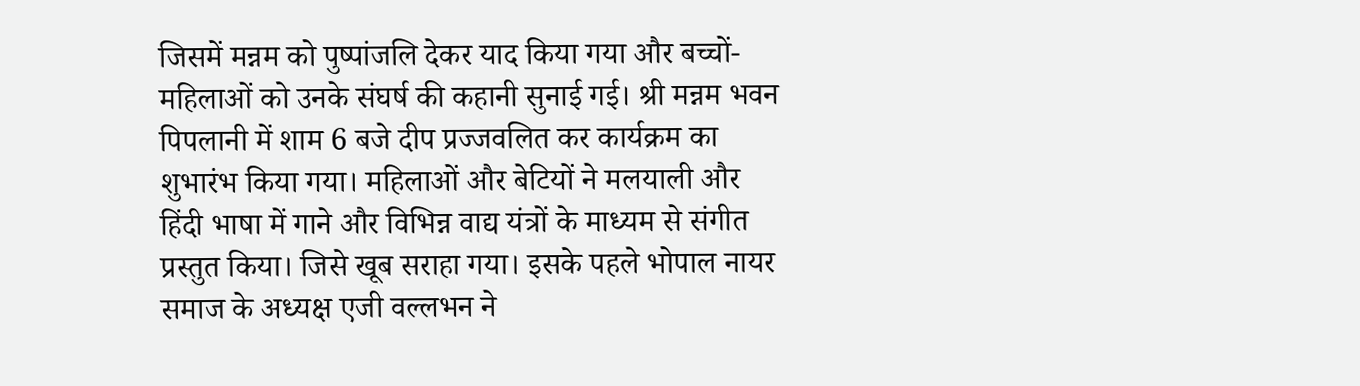जिसमें मन्नम को पुष्पांजलि देकर याद किया गया और बच्चों-महिलाओं को उनके संघर्ष की कहानी सुनाई गई। श्री मन्नम भवन पिपलानी में शाम 6 बजे दीप प्रज्जवलित कर कार्यक्रम का शुभारंभ किया गया। महिलाओं और बेटियों ने मलयाली और हिंदी भाषा में गाने और विभिन्न वाद्य यंत्रों के माध्यम से संगीत प्रस्तुत किया। जिसे खूब सराहा गया। इसके पहले भोपाल नायर समाज के अध्यक्ष एजी वल्लभन ने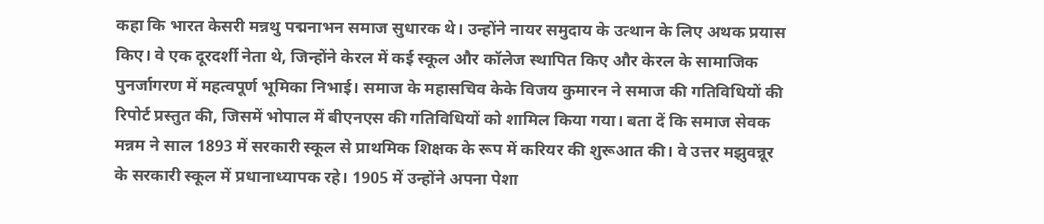कहा कि भारत केसरी मन्नथु पद्मनाभन समाज सुधारक थे। उन्होंने नायर समुदाय के उत्थान के लिए अथक प्रयास किए। वे एक दूरदर्शी नेता थे, जिन्होंने केरल में कई स्कूल और कॉलेज स्थापित किए और केरल के सामाजिक पुनर्जागरण में महत्वपूर्ण भूमिका निभाई। समाज के महासचिव केके विजय कुमारन ने समाज की गतिविधियों की रिपोर्ट प्रस्तुत की, जिसमें भोपाल में बीएनएस की गतिविधियों को शामिल किया गया। बता दें कि समाज सेवक मन्नम ने साल 1893 में सरकारी स्कूल से प्राथमिक शिक्षक के रूप में करियर की शुरूआत की। वे उत्तर मझुवन्नूर के सरकारी स्कूल में प्रधानाध्यापक रहे। 1905 में उन्होंने अपना पेशा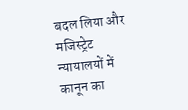बदल लिया और मजिस्ट्रेट न्यायालयों में कानून का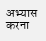अभ्यास करना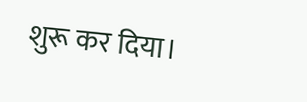शुरू कर दिया।